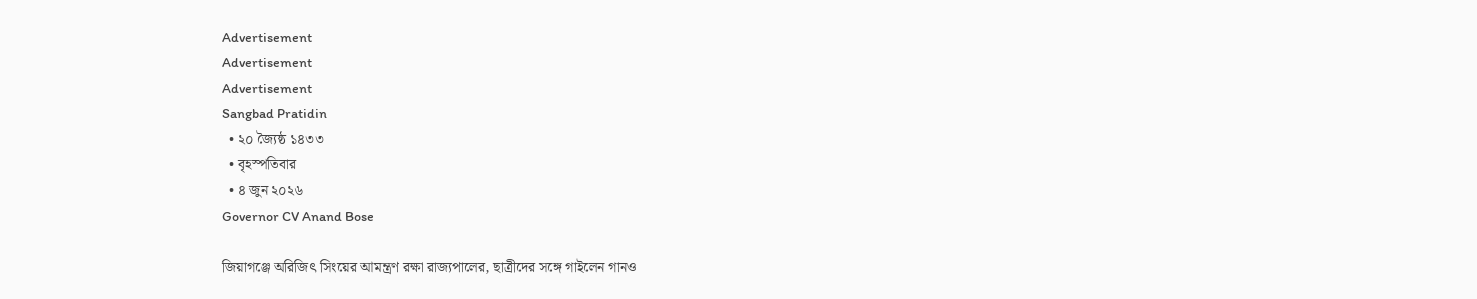Advertisement
Advertisement
Advertisement
Sangbad Pratidin
  • ২০ জ্যৈষ্ঠ ১৪৩৩
  • বৃহস্পতিবার
  • ৪ জুন ২০২৬
Governor CV Anand Bose

জিয়াগঞ্জে অরিজিৎ সিংয়ের আমন্ত্রণ রক্ষা রাজ্যপালের, ছাত্রীদের সঙ্গে গাইলেন গানও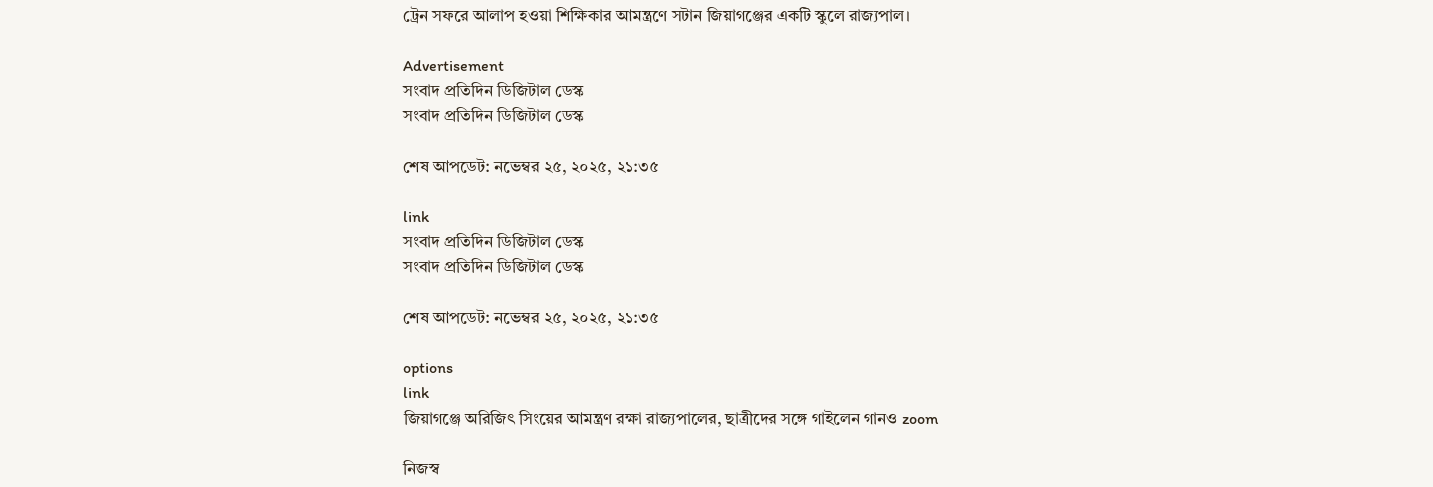ট্রেন সফরে আলাপ হওয়া শিক্ষিকার আমন্ত্রণে সটান জিয়াগঞ্জের একটি স্কুলে রাজ্যপাল।

Advertisement
সংবাদ প্রতিদিন ডিজিটাল ডেস্ক
সংবাদ প্রতিদিন ডিজিটাল ডেস্ক

শেষ আপডেট: নভেম্বর ২৫, ২০২৫, ২১:৩৫

link
সংবাদ প্রতিদিন ডিজিটাল ডেস্ক
সংবাদ প্রতিদিন ডিজিটাল ডেস্ক

শেষ আপডেট: নভেম্বর ২৫, ২০২৫, ২১:৩৫

options
link
জিয়াগঞ্জে অরিজিৎ সিংয়ের আমন্ত্রণ রক্ষা রাজ্যপালের, ছাত্রীদের সঙ্গে গাইলেন গানও zoom

নিজস্ব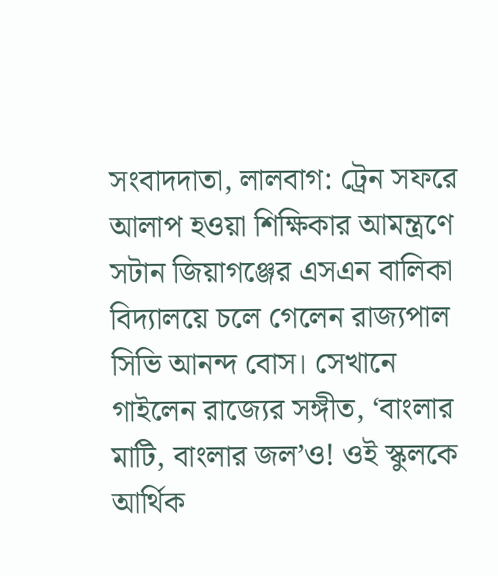সংবাদদাতা, লালবাগ: ট্রেন সফরে আলাপ হওয়া শিক্ষিকার আমন্ত্রণে সটান জিয়াগঞ্জের এসএন বালিকা বিদ্যালয়ে চলে গেলেন রাজ‌্যপাল সিভি আনন্দ বোস। সেখানে গাইলেন রাজ‌্যের সঙ্গীত, ‘বাংলার মাটি, বাংলার জল’ও! ওই স্কুলকে আর্থিক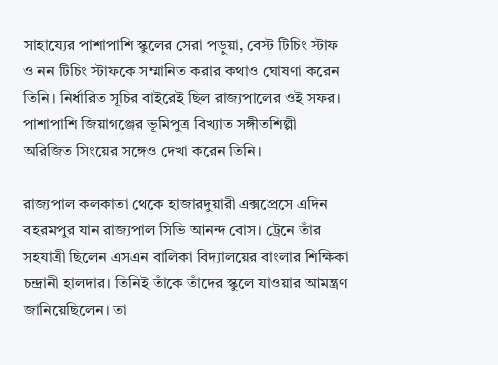সাহায্যের পাশাপাশি স্কুলের সেরা পড়ুয়া, বেস্ট টিচিং স্টাফ ও নন টিচিং স্টাফকে সম্মানিত করার কথাও ঘোষণা করেন তিনি। নির্ধারিত সূচির বাইরেই ছিল রাজ্যপালের ওই সফর। পাশাপাশি জিয়াগঞ্জের ভূমিপুত্র বিখ্যাত সঙ্গীতশিল্পী অরিজিত সিংয়ের সঙ্গেও দেখা করেন তিনি।

রাজ্যপাল কলকাতা থেকে হাজারদুয়ারী এক্সপ্রেসে এদিন বহরমপুর যান রাজ্যপাল সিভি আনন্দ বোস। ট্রেনে তাঁর সহযাত্রী ছিলেন এসএন বালিকা বিদ্যালয়ের বাংলার শিক্ষিকা চন্দ্রানী হালদার। তিনিই তাঁকে তাঁদের স্কুলে যাওয়ার আমন্ত্রণ জানিয়েছিলেন। তা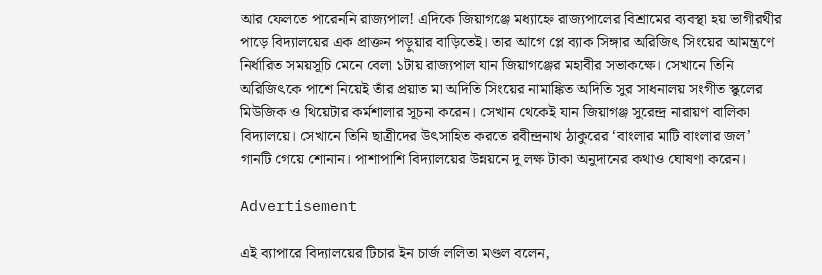আর ফেলতে পারেননি রাজ্যপাল! এদিকে জিয়াগঞ্জে মধ্যাহ্নে রাজ্যপালের বিশ্রামের ব্যবস্থা হয় ভাগীরথীর পাড়ে বিদ্যালয়ের এক প্রাক্তন পড়ুয়ার বাড়িতেই। তার আগে প্লে ব্যাক সিঙ্গার অরিজিৎ সিংয়ের আমন্ত্রণে নির্ধারিত সময়সূচি মেনে বেলা ১টায় রাজ্যপাল যান জিয়াগঞ্জের মহাবীর সভাকক্ষে। সেখানে তিনি অরিজিৎকে পাশে নিয়েই তাঁর প্রয়াত মা অদিতি সিংয়ের নামাঙ্কিত অদিতি সুর সাধনালয় সংগীত স্কুলের মিউজিক ও থিয়েটার কর্মশালার সূচনা করেন। সেখান থেকেই যান জিয়াগঞ্জ সুরেন্দ্র নারায়ণ বালিকা বিদ্যালয়ে। সেখানে তিনি ছাত্রীদের উৎসাহিত করতে রবীন্দ্রনাথ ঠাকুরের ‘বাংলার মাটি বাংলার জল’ গানটি গেয়ে শোনান। পাশাপাশি বিদ্যালয়ের উন্নয়নে দু লক্ষ টাকা অনুদানের কথাও ঘোষণা করেন।

Advertisement

এই ব্যাপারে বিদ্যালয়ের টিচার ইন চার্জ ললিতা মণ্ডল বলেন,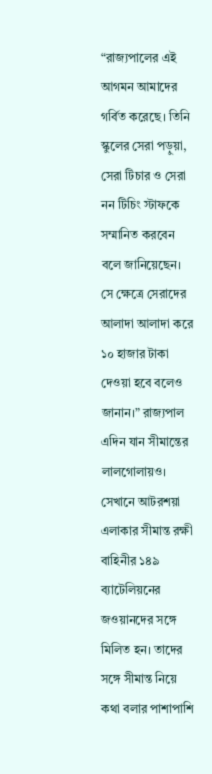“রাজ্যপালের এই আগমন আমাদের গর্বিত করেছে। তিনি স্কুলের সেরা পড়ুয়া, সেরা টিচার ও সেরা নন টিচিং স্টাফকে সম্মানিত করবেন বলে জানিয়েছেন। সে ক্ষেত্রে সেরাদের আলাদা আলাদা করে ১০ হাজার টাকা দেওয়া হবে বলেও জানান।” রাজ্যপাল এদিন যান সীমান্তের লালগোলায়ও। সেখানে আটরশয়া এলাকার সীমান্ত রক্ষী বাহিনীর ১৪৯ ব্যাটেলিয়নের জওয়ানদের সঙ্গে মিলিত হন। তাদের সঙ্গে সীমান্ত নিয়ে কথা বলার পাশাপাশি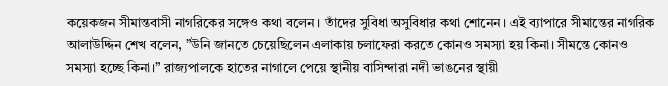কয়েকজন সীমান্তবাসী নাগরিকের সঙ্গেও কথা বলেন। তাঁদের সুবিধা অসুবিধার কথা শোনেন। এই ব্যাপারে সীমান্তের নাগরিক আলাউদ্দিন শেখ বলেন, ”উনি জানতে চেয়েছিলেন এলাকায় চলাফেরা করতে কোনও সমস্যা হয় কিনা। সীমন্তে কোনও সমস্যা হচ্ছে কিনা।” রাজ্যপালকে হাতের নাগালে পেয়ে স্থানীয় বাসিন্দারা নদী ভাঙনের স্থায়ী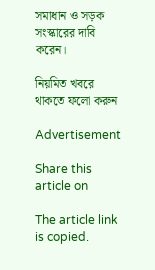সমাধান ও সড়ক সংস্কারের দাবি করেন।

নিয়মিত খবরে থাকতে ফলো করুন

Advertisement

Share this article on

The article link is copied.